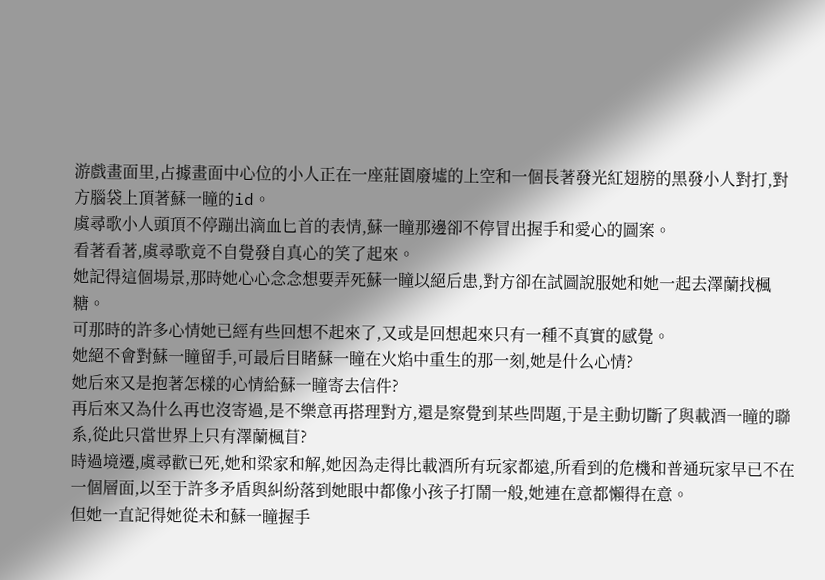游戲畫面里,占據畫面中心位的小人正在一座莊園廢墟的上空和一個長著發光紅翅膀的黑發小人對打,對方腦袋上頂著蘇一瞳的id。
虞尋歌小人頭頂不停蹦出滴血匕首的表情,蘇一瞳那邊卻不停冒出握手和愛心的圖案。
看著看著,虞尋歌竟不自覺發自真心的笑了起來。
她記得這個場景,那時她心心念念想要弄死蘇一瞳以絕后患,對方卻在試圖說服她和她一起去澤蘭找楓糖。
可那時的許多心情她已經有些回想不起來了,又或是回想起來只有一種不真實的感覺。
她絕不會對蘇一瞳留手,可最后目睹蘇一瞳在火焰中重生的那一刻,她是什么心情?
她后來又是抱著怎樣的心情給蘇一瞳寄去信件?
再后來又為什么再也沒寄過,是不樂意再搭理對方,還是察覺到某些問題,于是主動切斷了與載酒一瞳的聯系,從此只當世界上只有澤蘭楓苜?
時過境遷,虞尋歡已死,她和梁家和解,她因為走得比載酒所有玩家都遠,所看到的危機和普通玩家早已不在一個層面,以至于許多矛盾與糾紛落到她眼中都像小孩子打鬧一般,她連在意都懶得在意。
但她一直記得她從未和蘇一瞳握手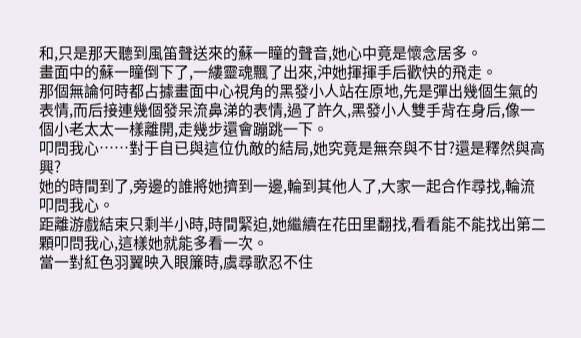和,只是那天聽到風笛聲送來的蘇一瞳的聲音,她心中竟是懷念居多。
畫面中的蘇一瞳倒下了,一縷靈魂飄了出來,沖她揮揮手后歡快的飛走。
那個無論何時都占據畫面中心視角的黑發小人站在原地,先是彈出幾個生氣的表情,而后接連幾個發呆流鼻涕的表情,過了許久,黑發小人雙手背在身后,像一個小老太太一樣離開,走幾步還會蹦跳一下。
叩問我心……對于自已與這位仇敵的結局,她究竟是無奈與不甘?還是釋然與高興?
她的時間到了,旁邊的誰將她擠到一邊,輪到其他人了,大家一起合作尋找,輪流叩問我心。
距離游戲結束只剩半小時,時間緊迫,她繼續在花田里翻找,看看能不能找出第二顆叩問我心,這樣她就能多看一次。
當一對紅色羽翼映入眼簾時,虞尋歌忍不住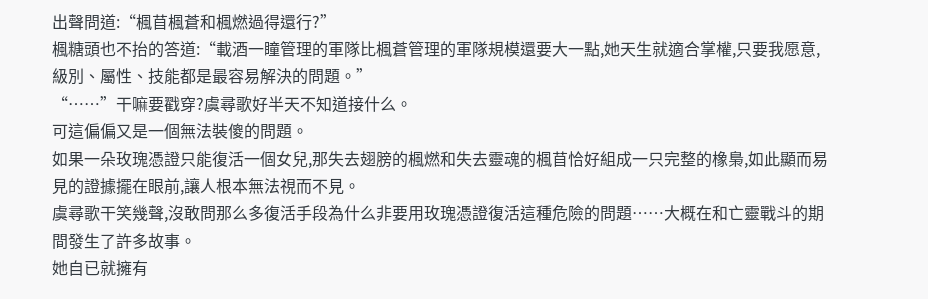出聲問道:“楓苜楓蒼和楓燃過得還行?”
楓糖頭也不抬的答道:“載酒一瞳管理的軍隊比楓蒼管理的軍隊規模還要大一點,她天生就適合掌權,只要我愿意,級別、屬性、技能都是最容易解決的問題。”
“……”干嘛要戳穿?虞尋歌好半天不知道接什么。
可這偏偏又是一個無法裝傻的問題。
如果一朵玫瑰憑證只能復活一個女兒,那失去翅膀的楓燃和失去靈魂的楓苜恰好組成一只完整的橡梟,如此顯而易見的證據擺在眼前,讓人根本無法視而不見。
虞尋歌干笑幾聲,沒敢問那么多復活手段為什么非要用玫瑰憑證復活這種危險的問題……大概在和亡靈戰斗的期間發生了許多故事。
她自已就擁有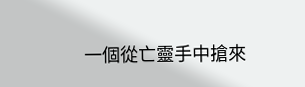一個從亡靈手中搶來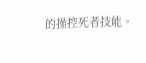的操控死者技能。